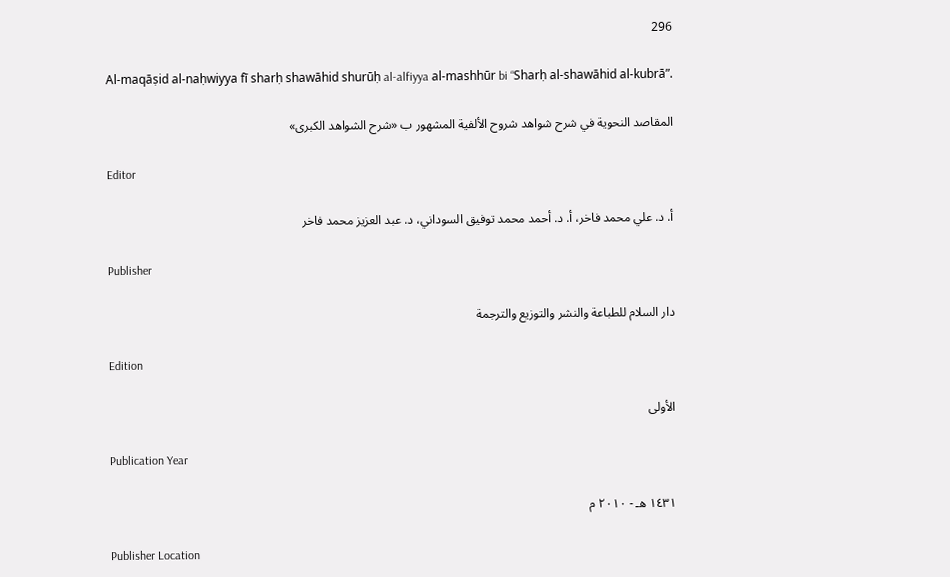296

Al-maqāṣid al-naḥwiyya fī sharḥ shawāhid shurūḥ al-alfiyya al-mashhūr bi “Sharḥ al-shawāhid al-kubrā”.

المقاصد النحوية في شرح شواهد شروح الألفية المشهور ب «شرح الشواهد الكبرى»

Editor

أ. د. علي محمد فاخر، أ. د. أحمد محمد توفيق السوداني، د. عبد العزيز محمد فاخر

Publisher

دار السلام للطباعة والنشر والتوزيع والترجمة

Edition

الأولى

Publication Year

١٤٣١ هـ - ٢٠١٠ م

Publisher Location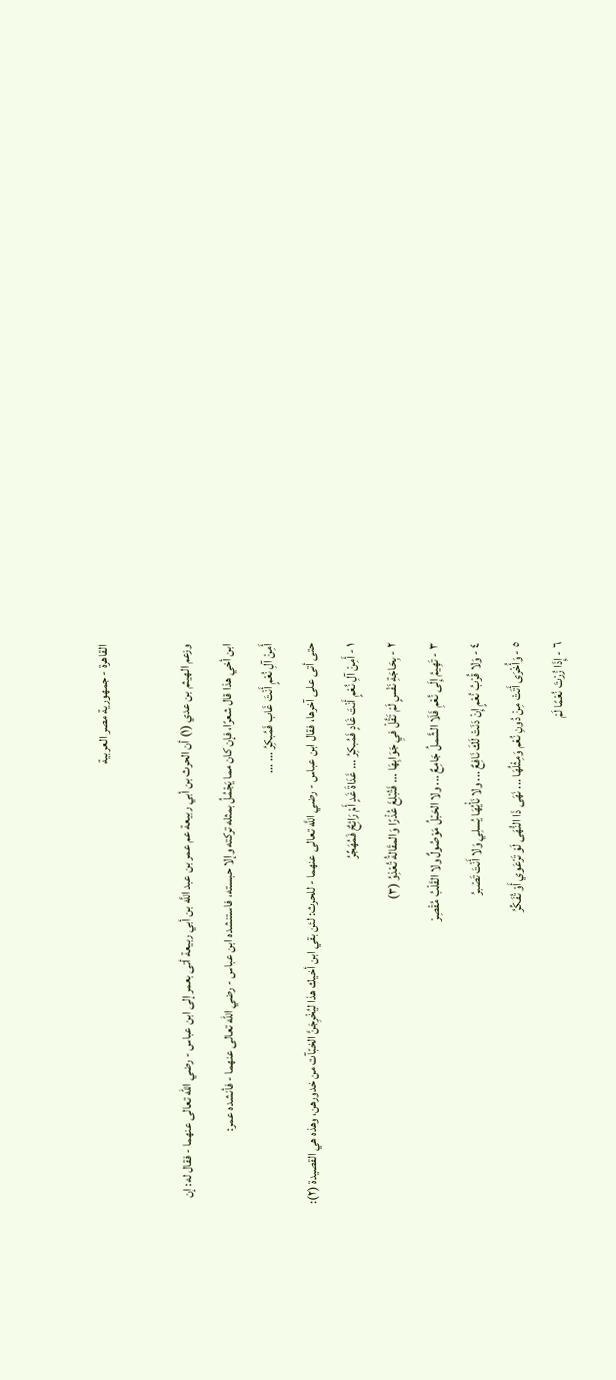القاهرة - جمهورية مصر العربية

وزعم الهيثم بن عدي (١) أن الحرث بن أبي ربيعة عم عمر بن عبد اللَّه بن أبي ربيعة أتى بعمر إلى ابن عباس - رضي الله تعالى عنهما - فقال له: إن ابن أخي هذا قال شعرًا، فإن كان مما يَجْمُلُ بمثله تركته وإلا حبسته، فاستنشده ابن عباس - رضي الله تعالى عنهما - فأنشده عمر:
أَمِنْ آلِ نُعْمٍ أَنْتَ غَاب فَمُبكِرُ ... ...
حتى أتى على آخرها، فقال ابن عباس - رضي اللَّه تعالى عنهما - للحرث: لئن بقي ابن أخيك هذا ليُخْرِجَنَّ الخبّآت من خدورهن، وهذه هي القصيدة (٢):
١ - أَمِنْ آلِ نُعْمٍ أَنْتَ غَادٍ فَمُبكِرُ ... غَدَاةَ غَدٍ أَمْ رَائِحٌ فَمُهَجِّرُ
٢ - بِحَاجَةِ نَفْسٍ لَمْ تَقُلْ فيِ جَوَابِهَا ... فَتُبْلِغَ عُذْرًا وَالمقَالةُ تُعْذِوُ (٣)
٣ - تَهِيمُ إِلَى نُعْمِ فَلَا الشَّملُ جَامِعٌ ... ولا الحَبْلُ مَوْصُولٌ ولا القَلْبُ مُقْصِرْ
٤ - وَلا قُرْبُ نُعْمٍ إِنْ دَنَتْ لَكَ نَافِعٌ ... ولا نَأْيُهَا يُسلِي وَلا أَنْتَ تَصْبرُ
٥ - وَأُخْرَى أَتَتْ مِنْ دُونِ نُعْم وَمِثْلُهَا ... نَهَى ذَا النُّهَى لَوْ تَرْعَوي أَوْ تُفَكِّرُ
٦ - إِذَا زُرْتَ نُعْمًا لَمْ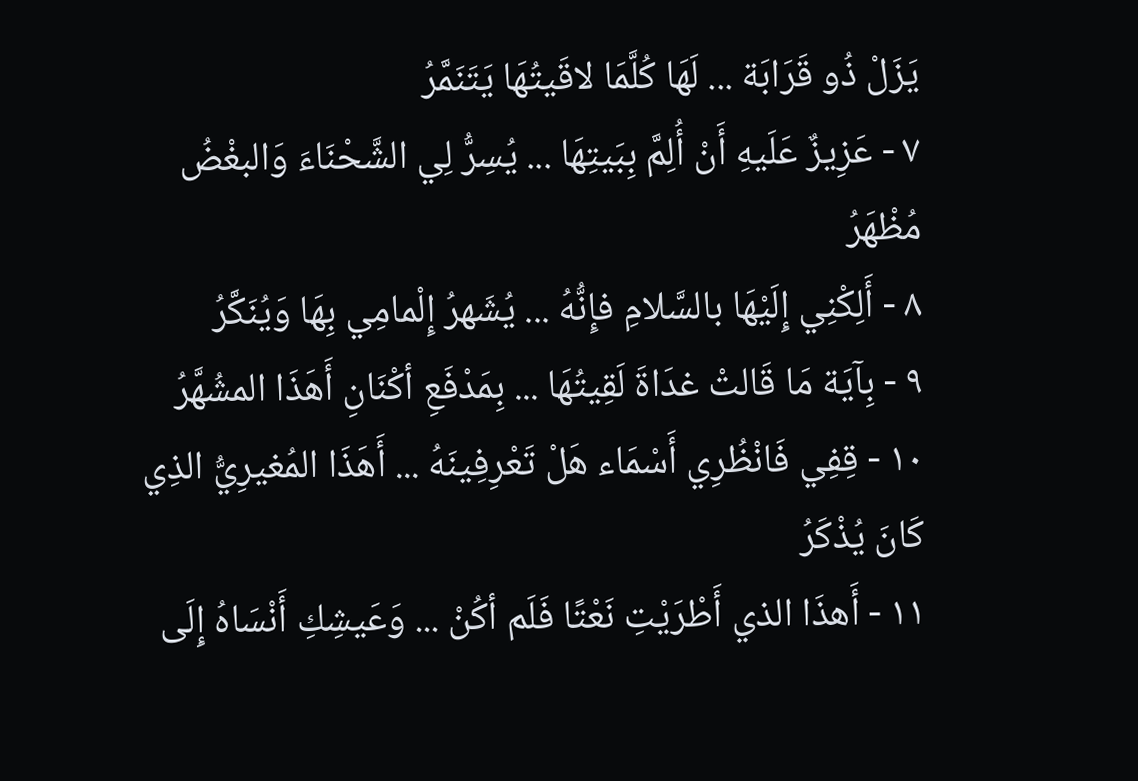يَزَلْ ذُو قَرَابَة ... لَهَا كُلَّمَا لاقَيتُهَا يَتَنَمَّرُ
٧ - عَزِيزٌ عَلَيهِ أَنْ أُلِمَّ بِبَيتِهَا ... يُسِرُّ لِي الشَّحْنَاءَ وَالبغْضُ مُظْهَرُ
٨ - أَلِكْنِي إِلَيْهَا بالسَّلامِ فإِنُّهُ ... يُشَهرُ إِلْمامِي بِهَا وَيُنَكَّرُ
٩ - بِآيَة مَا قَالتْ غدَاةَ لَقِيتُهَا ... بِمَدْفَعِ أكْنَانِ أَهَذَا المشُهَّرُ
١٠ - قِفِي فَانْظُرِي أَسْمَاء هَلْ تَعْرِفِينَهُ ... أَهَذَا المُغيرِيُّ الذِي كَانَ يُذْكَرُ
١١ - أَهذَا الذي أَطْرَيْتِ نَعْتًا فَلَم أكُنْ ... وَعَيشِكِ أَنْسَاهُ إِلَى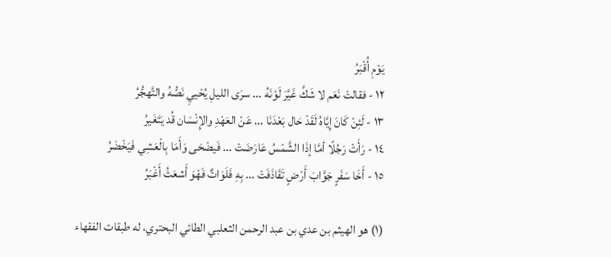يَوْمِ أُقْبَرُ
١٢ - فقالتْ نَعَم لا شَكَّ غَيَّرَ لَوْنَهُ ... سرَى الليلِ يُحْييِ نَصُّهُ والتَّهجُّرُ
١٣ - لَئِنْ كَانَ إِيَّاهُ لَقَدْ حَال بَعْدَنَا ... عَنْ العَهْدِ والإِنْسَان قُد يَتَغَيرُ
١٤ - رَأَتْ رَجُلًا أمَّا إذَا الشَّمْسُ عَارَضَتْ ... فَيضْحَى وَأَمَا بِالْعَشِي فَيَخْضَرُ
١٥ - أَخَا سَفَرٍ جَوَّابَ أَرْضٍ تَقَاذَفَتْ ... بِهِ فَلَوَاتٌ فَهْوَ أَشعَثُ أَغْبَرُ

(١) هو الهيثم بن عدي بن عبد الرحمن الثعلبي الطائي البحتري، له طبقات الفقهاء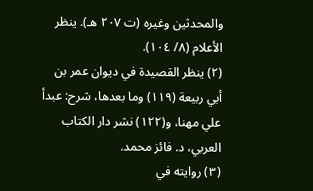والمحدثين وغيره (ت ٢٠٧ هـ). ينظر الأعلام (٨/ ١٠٤).
(٢) ينظر القصيدة في ديوان عمر بن أبي ربيعة (١١٩) وما بعدها، شرح: عبدأ علي مهنا، و(١٢٢) نشر دار الكتاب العربي، د. فائز محمد.
(٣) روايته في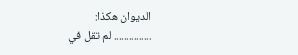الديوان هكذا:
............... لم تقل في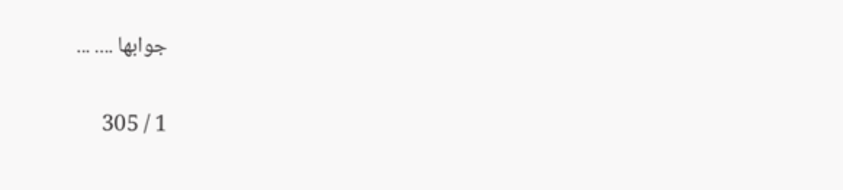جوابها .... ...

1 / 305